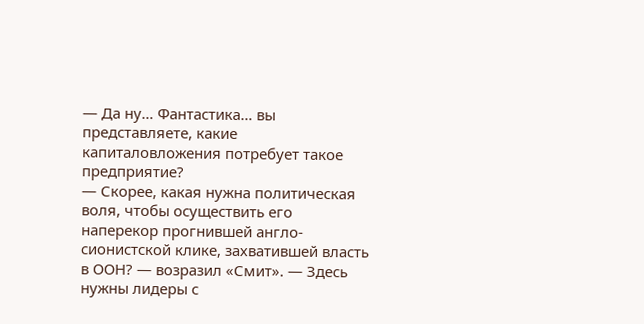— Да ну… Фантастика… вы представляете, какие капиталовложения потребует такое предприятие?
— Скорее, какая нужна политическая воля, чтобы осуществить его наперекор прогнившей англо-сионистской клике, захватившей власть в ООН? — возразил «Смит». — Здесь нужны лидеры с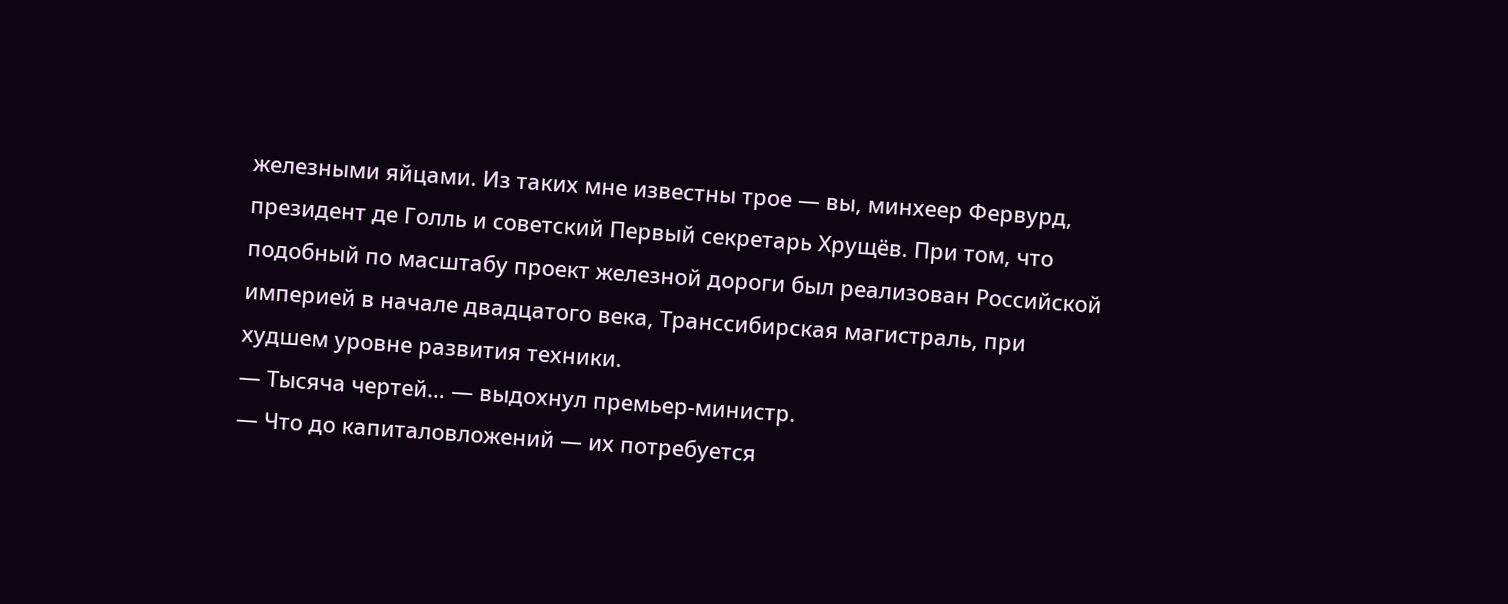железными яйцами. Из таких мне известны трое — вы, минхеер Фервурд, президент де Голль и советский Первый секретарь Хрущёв. При том, что подобный по масштабу проект железной дороги был реализован Российской империей в начале двадцатого века, Транссибирская магистраль, при худшем уровне развития техники.
— Тысяча чертей… — выдохнул премьер-министр.
— Что до капиталовложений — их потребуется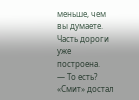меньше, чем вы думаете. Часть дороги уже построена.
— То есть?
«Смит» достал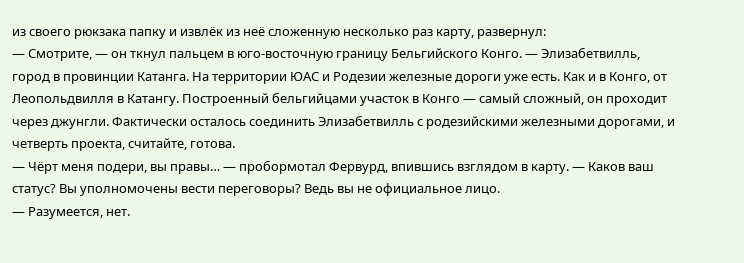из своего рюкзака папку и извлёк из неё сложенную несколько раз карту, развернул:
— Смотрите, — он ткнул пальцем в юго-восточную границу Бельгийского Конго. — Элизабетвилль, город в провинции Катанга. На территории ЮАС и Родезии железные дороги уже есть. Как и в Конго, от Леопольдвилля в Катангу. Построенный бельгийцами участок в Конго — самый сложный, он проходит через джунгли. Фактически осталось соединить Элизабетвилль с родезийскими железными дорогами, и четверть проекта, считайте, готова.
— Чёрт меня подери, вы правы… — пробормотал Фервурд, впившись взглядом в карту. — Каков ваш статус? Вы уполномочены вести переговоры? Ведь вы не официальное лицо.
— Разумеется, нет.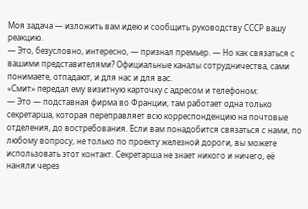Моя задача — изложить вам идею и сообщить руководству СССР вашу реакцию.
— Это, безусловно, интересно, — признал премьер. — Но как связаться с вашими представителями? Официальные каналы сотрудничества, сами понимаете, отпадают, и для нас и для вас.
«Смит» передал ему визитную карточку с адресом и телефоном:
— Это — подставная фирма во Франции, там работает одна только секретарша, которая переправляет всю корреспонденцию на почтовые отделения, до востребования. Если вам понадобится связаться с нами, по любому вопросу, не только по проекту железной дороги, вы можете использовать этот контакт. Секретарша не знает никого и ничего, её наняли через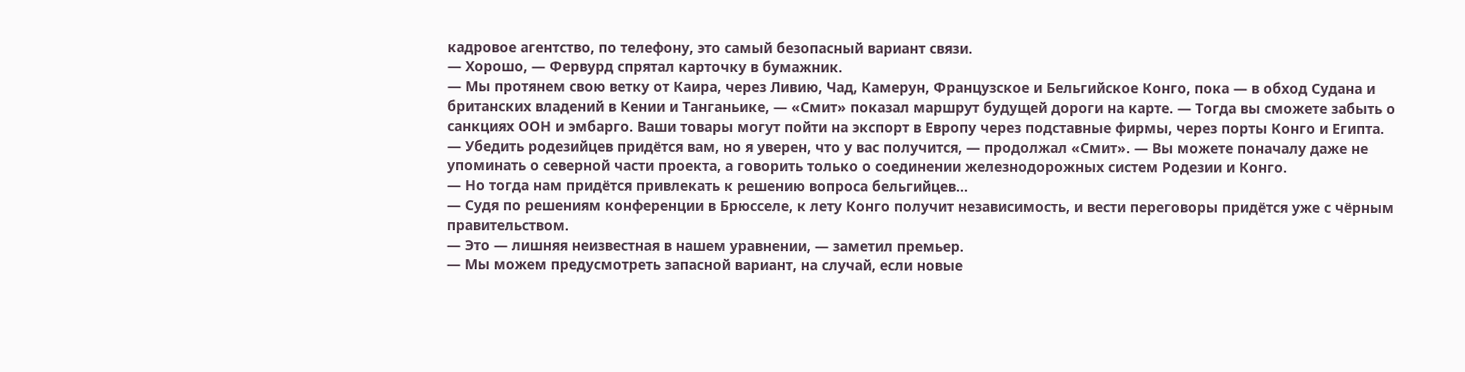кадровое агентство, по телефону, это самый безопасный вариант связи.
— Хорошо, — Фервурд спрятал карточку в бумажник.
— Мы протянем свою ветку от Каира, через Ливию, Чад, Камерун, Французское и Бельгийское Конго, пока — в обход Судана и британских владений в Кении и Танганьике, — «Смит» показал маршрут будущей дороги на карте. — Тогда вы сможете забыть о санкциях ООН и эмбарго. Ваши товары могут пойти на экспорт в Европу через подставные фирмы, через порты Конго и Египта.
— Убедить родезийцев придётся вам, но я уверен, что у вас получится, — продолжал «Смит». — Вы можете поначалу даже не упоминать о северной части проекта, а говорить только о соединении железнодорожных систем Родезии и Конго.
— Но тогда нам придётся привлекать к решению вопроса бельгийцев…
— Судя по решениям конференции в Брюсселе, к лету Конго получит независимость, и вести переговоры придётся уже с чёрным правительством.
— Это — лишняя неизвестная в нашем уравнении, — заметил премьер.
— Мы можем предусмотреть запасной вариант, на случай, если новые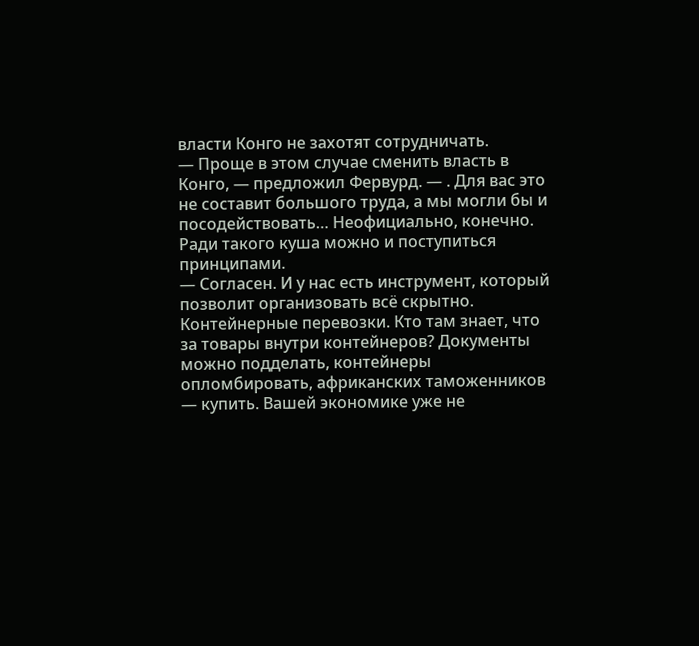власти Конго не захотят сотрудничать.
— Проще в этом случае сменить власть в Конго, — предложил Фервурд. — . Для вас это не составит большого труда, а мы могли бы и посодействовать… Неофициально, конечно. Ради такого куша можно и поступиться принципами.
— Согласен. И у нас есть инструмент, который позволит организовать всё скрытно. Контейнерные перевозки. Кто там знает, что за товары внутри контейнеров? Документы можно подделать, контейнеры опломбировать, африканских таможенников — купить. Вашей экономике уже не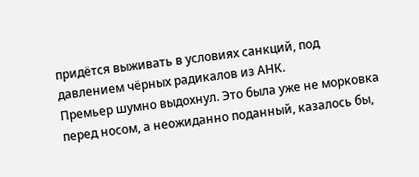придётся выживать в условиях санкций, под давлением чёрных радикалов из АНК.
Премьер шумно выдохнул. Это была уже не морковка перед носом, а неожиданно поданный, казалось бы,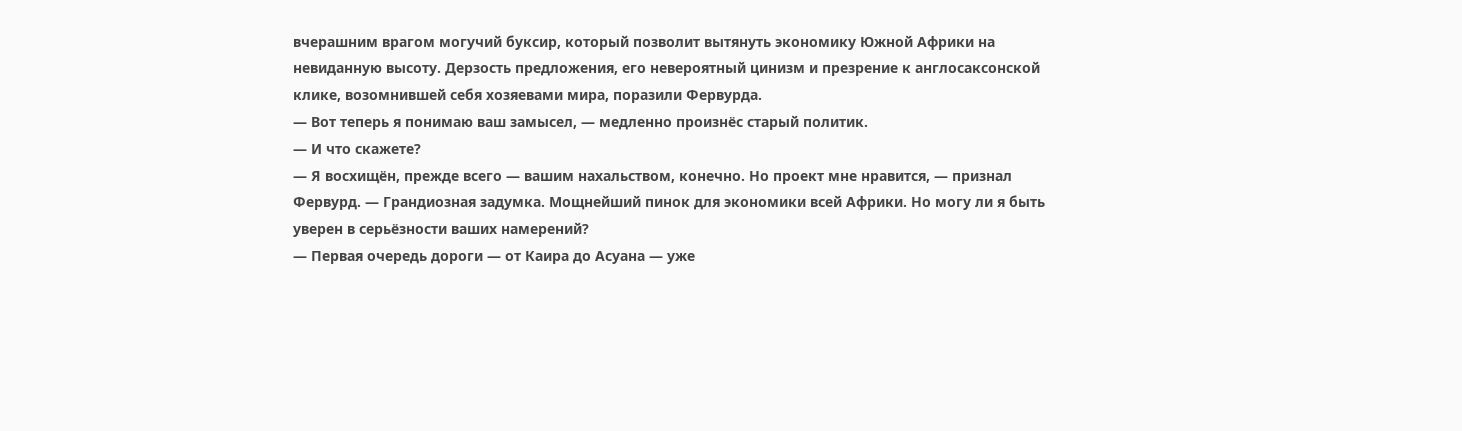вчерашним врагом могучий буксир, который позволит вытянуть экономику Южной Африки на невиданную высоту. Дерзость предложения, его невероятный цинизм и презрение к англосаксонской клике, возомнившей себя хозяевами мира, поразили Фервурда.
— Вот теперь я понимаю ваш замысел, — медленно произнёс старый политик.
— И что скажете?
— Я восхищён, прежде всего — вашим нахальством, конечно. Но проект мне нравится, — признал Фервурд. — Грандиозная задумка. Мощнейший пинок для экономики всей Африки. Но могу ли я быть уверен в серьёзности ваших намерений?
— Первая очередь дороги — от Каира до Асуана — уже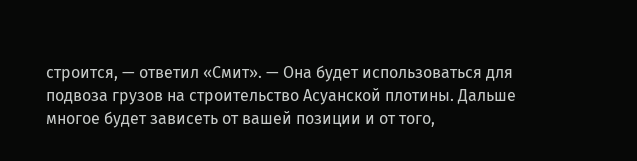строится, — ответил «Смит». — Она будет использоваться для подвоза грузов на строительство Асуанской плотины. Дальше многое будет зависеть от вашей позиции и от того,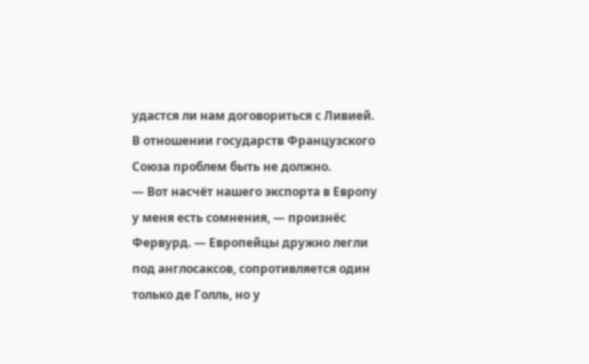удастся ли нам договориться с Ливией. В отношении государств Французского Союза проблем быть не должно.
— Вот насчёт нашего экспорта в Европу у меня есть сомнения, — произнёс Фервурд. — Европейцы дружно легли под англосаксов, сопротивляется один только де Голль, но у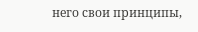него свои принципы,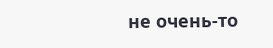не очень-то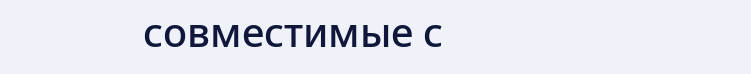совместимые с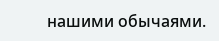нашими обычаями.